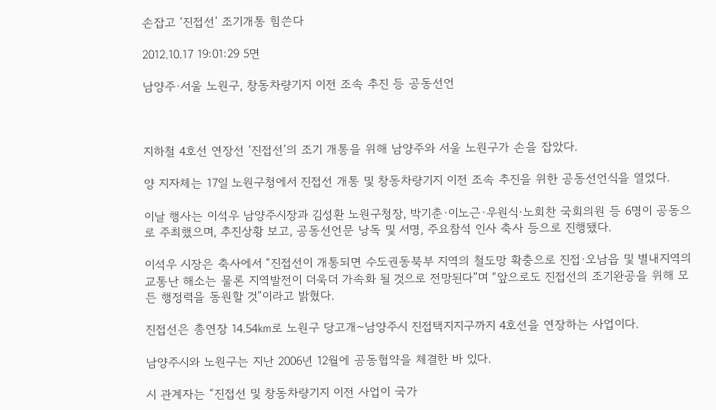손잡고 ‘진접선’ 조기개통 힘쓴다

2012.10.17 19:01:29 5면

남양주·서울 노원구, 창동차량기지 이전 조속 추진 등 공동선언



지하철 4호선 연장선 ‘진접선’의 조기 개통을 위해 남양주와 서울 노원구가 손을 잡았다.

양 지자체는 17일 노원구청에서 진접선 개통 및 창동차량기지 이전 조속 추진을 위한 공동선언식을 열었다.

이날 행사는 이석우 남양주시장과 김성환 노원구청장, 박기춘·이노근·우원식·노회찬 국회의원 등 6명이 공동으로 주최했으며, 추진상황 보고, 공동선언문 낭독 및 서명, 주요참석 인사 축사 등으로 진행됐다.

이석우 시장은 축사에서 “진접선이 개통되면 수도권동북부 지역의 철도망 확충으로 진접·오남읍 및 별내지역의 교통난 해소는 물론 지역발전이 더욱더 가속화 될 것으로 전망된다”며 “앞으로도 진접선의 조기완공을 위해 모든 행정력을 동원할 것”이라고 밝혔다.

진접선은 총연장 14.54㎞로 노원구 당고개~남양주시 진접택지지구까지 4호선을 연장하는 사업이다.

남양주시와 노원구는 지난 2006년 12월에 공동협약을 체결한 바 있다.

시 관계자는 “진접선 및 창동차량기지 이전 사업이 국가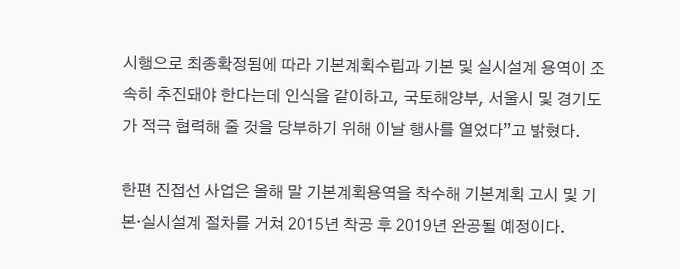시행으로 최종확정됨에 따라 기본계획수립과 기본 및 실시설계 용역이 조속히 추진돼야 한다는데 인식을 같이하고, 국토해양부, 서울시 및 경기도가 적극 협력해 줄 것을 당부하기 위해 이날 행사를 열었다”고 밝혔다.

한편 진접선 사업은 올해 말 기본계획용역을 착수해 기본계획 고시 및 기본·실시설계 절차를 거쳐 2015년 착공 후 2019년 완공될 예정이다.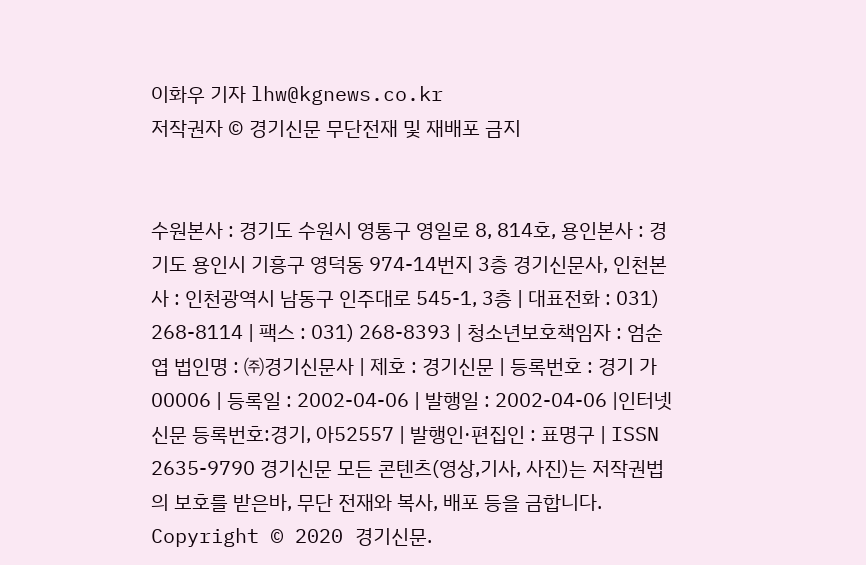이화우 기자 lhw@kgnews.co.kr
저작권자 © 경기신문 무단전재 및 재배포 금지


수원본사 : 경기도 수원시 영통구 영일로 8, 814호, 용인본사 : 경기도 용인시 기흥구 영덕동 974-14번지 3층 경기신문사, 인천본사 : 인천광역시 남동구 인주대로 545-1, 3층 | 대표전화 : 031) 268-8114 | 팩스 : 031) 268-8393 | 청소년보호책임자 : 엄순엽 법인명 : ㈜경기신문사 | 제호 : 경기신문 | 등록번호 : 경기 가 00006 | 등록일 : 2002-04-06 | 발행일 : 2002-04-06 |인터넷신문 등록번호:경기, 아52557 | 발행인·편집인 : 표명구 | ISSN 2635-9790 경기신문 모든 콘텐츠(영상,기사, 사진)는 저작권법의 보호를 받은바, 무단 전재와 복사, 배포 등을 금합니다. Copyright © 2020 경기신문.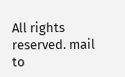All rights reserved. mail to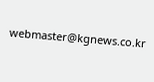webmaster@kgnews.co.kr